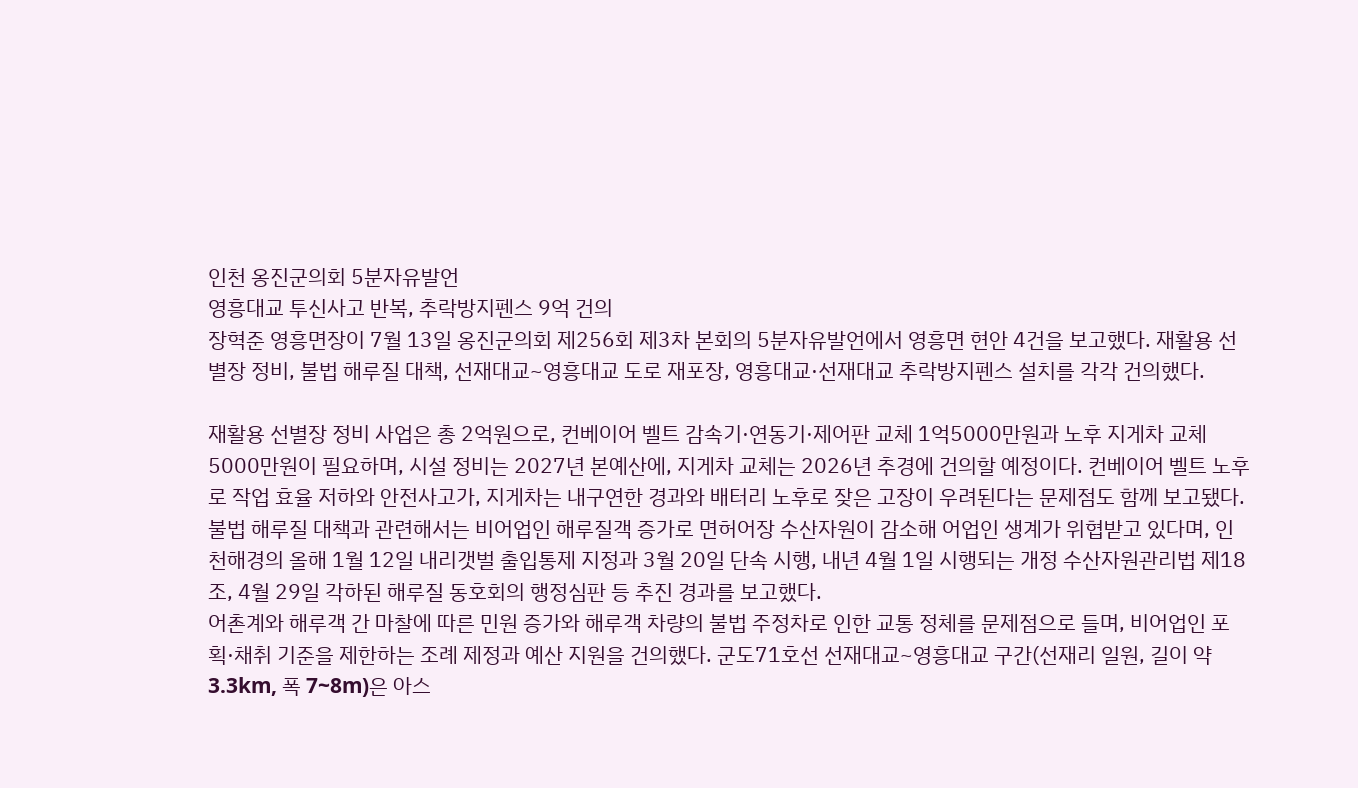인천 옹진군의회 5분자유발언
영흥대교 투신사고 반복, 추락방지펜스 9억 건의
장혁준 영흥면장이 7월 13일 옹진군의회 제256회 제3차 본회의 5분자유발언에서 영흥면 현안 4건을 보고했다. 재활용 선별장 정비, 불법 해루질 대책, 선재대교~영흥대교 도로 재포장, 영흥대교·선재대교 추락방지펜스 설치를 각각 건의했다.

재활용 선별장 정비 사업은 총 2억원으로, 컨베이어 벨트 감속기·연동기·제어판 교체 1억5000만원과 노후 지게차 교체 5000만원이 필요하며, 시설 정비는 2027년 본예산에, 지게차 교체는 2026년 추경에 건의할 예정이다. 컨베이어 벨트 노후로 작업 효율 저하와 안전사고가, 지게차는 내구연한 경과와 배터리 노후로 잦은 고장이 우려된다는 문제점도 함께 보고됐다. 불법 해루질 대책과 관련해서는 비어업인 해루질객 증가로 면허어장 수산자원이 감소해 어업인 생계가 위협받고 있다며, 인천해경의 올해 1월 12일 내리갯벌 출입통제 지정과 3월 20일 단속 시행, 내년 4월 1일 시행되는 개정 수산자원관리법 제18조, 4월 29일 각하된 해루질 동호회의 행정심판 등 추진 경과를 보고했다.
어촌계와 해루객 간 마찰에 따른 민원 증가와 해루객 차량의 불법 주정차로 인한 교통 정체를 문제점으로 들며, 비어업인 포획·채취 기준을 제한하는 조례 제정과 예산 지원을 건의했다. 군도71호선 선재대교~영흥대교 구간(선재리 일원, 길이 약 3.3km, 폭 7~8m)은 아스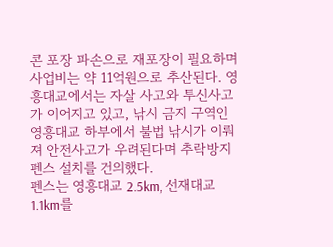콘 포장 파손으로 재포장이 필요하며 사업비는 약 11억원으로 추산된다. 영흥대교에서는 자살 사고와 투신사고가 이어지고 있고, 낚시 금지 구역인 영흥대교 하부에서 불법 낚시가 이뤄져 안전사고가 우려된다며 추락방지 펜스 설치를 건의했다.
펜스는 영흥대교 2.5km, 선재대교 1.1km를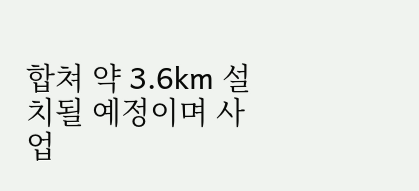합쳐 약 3.6km 설치될 예정이며 사업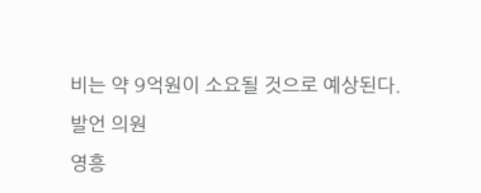비는 약 9억원이 소요될 것으로 예상된다.
발언 의원
영흥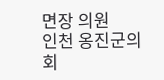면장 의원
인천 옹진군의회